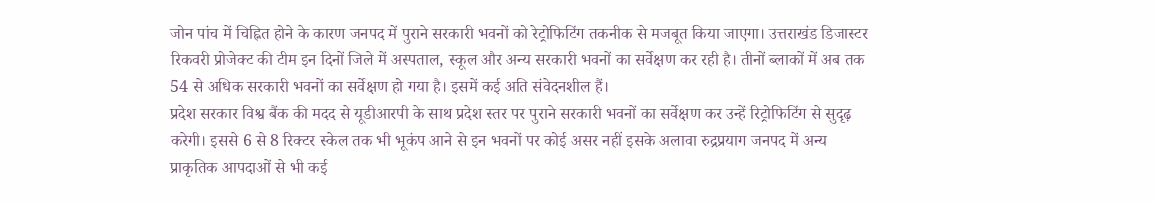जोन पांच में चिह्नित होने के कारण जनपद में पुराने सरकारी भवनों को रेट्रोफिटिंग तकनीक से मजबूत किया जाएगा। उत्तराखंड डिजास्टर रिकवरी प्रोजेक्ट की टीम इन दिनों जिले में अस्पताल, स्कूल और अन्य सरकारी भवनों का सर्वेक्षण कर रही है। तीनों ब्लाकों में अब तक 54 से अधिक सरकारी भवनों का सर्वेक्षण हो गया है। इसमें कई अति संवेदनशील हैं।
प्रदेश सरकार विश्व बैंक की मदद से यूडीआरपी के साथ प्रदेश स्तर पर पुराने सरकारी भवनों का सर्वेक्षण कर उन्हें रिट्रोफिटिंग से सुदृढ़ करेगी। इससे 6 से 8 रिक्टर स्केल तक भी भूकंप आने से इन भवनों पर कोई असर नहीं इसके अलावा रुद्रप्रयाग जनपद में अन्य प्राकृतिक आपदाओं से भी कई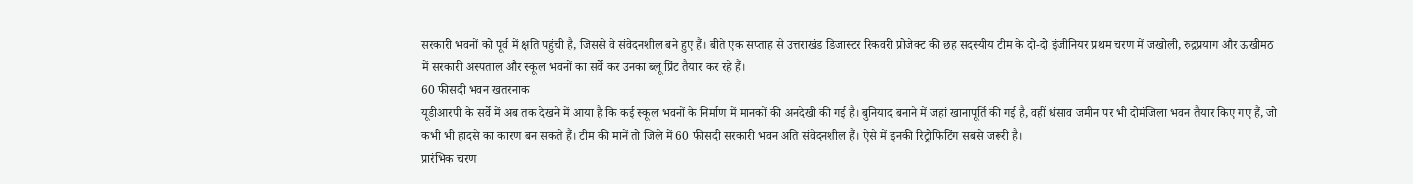सरकारी भवनों को पूर्व में क्षति पहुंची है, जिससे वे संवेदनशील बने हुए हैं। बीते एक सप्ताह से उत्तराखंड डिजास्टर रिकवरी प्रोजेक्ट की छह सदस्यीय टीम के दो-दो इंजीनियर प्रथम चरण में जखोली, रुद्रप्रयाग और ऊखीमठ में सरकारी अस्पताल और स्कूल भवनों का सर्वे कर उनका ब्लू प्रिंट तैयार कर रहे हैं।
60 फीसदी भवन खतरनाक
यूडीआरपी के सर्वे में अब तक देखने में आया है कि कई स्कूल भवनों के निर्माण में मानकों की अनदेखी की गई है। बुनियाद बनाने में जहां खानापूर्ति की गई है, वहीं धंसाव जमीन पर भी दोमंजिला भवन तैयार किए गए हैं, जो कभी भी हादसे का कारण बन सकते हैं। टीम की मानें तो जिले में 60 फीसदी सरकारी भवन अति संवेदनशील हैं। ऐसे में इनकी रिट्रोफिटिंग सबसे जरूरी है।
प्रारंभिक चरण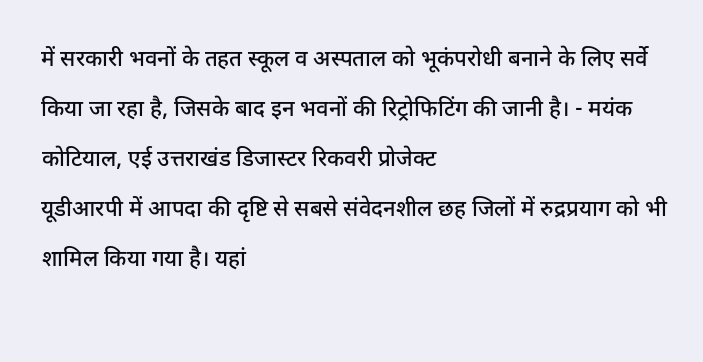में सरकारी भवनों के तहत स्कूल व अस्पताल को भूकंपरोधी बनाने के लिए सर्वे किया जा रहा है, जिसके बाद इन भवनों की रिट्रोफिटिंग की जानी है। - मयंक कोटियाल, एई उत्तराखंड डिजास्टर रिकवरी प्रोजेक्ट
यूडीआरपी में आपदा की दृष्टि से सबसे संवेदनशील छह जिलों में रुद्रप्रयाग को भी शामिल किया गया है। यहां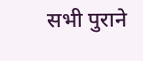सभी पुराने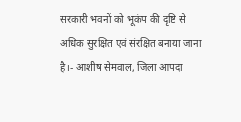सरकारी भवनों को भूकंप की दृष्टि से अधिक सुरक्षित एवं संरक्षित बनाया जाना है।- आशीष सेमवाल, जिला आपदा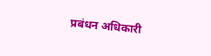प्रबंधन अधिकारी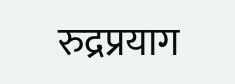रुद्रप्रयाग